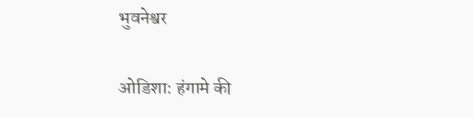भुवनेश्वर

ओडिशा: हंगामे की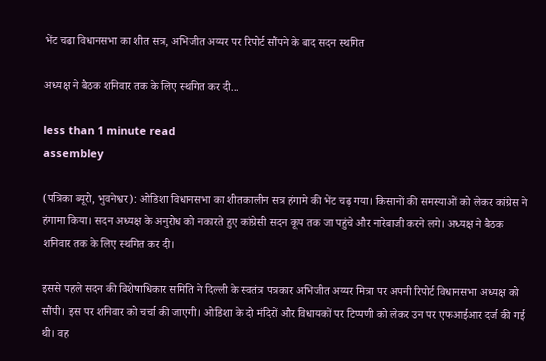भेंट चढा विधानसभा का शीत सत्र, अभिजीत अय्यर पर रिपोर्ट सौंपने के बाद सदन स्थगित

अध्यक्ष ने बैठक शनिवार तक के लिए स्थगित कर दी...

less than 1 minute read
assembley

(पत्रिका ब्यूरो, भुवनेश्वर): ओडिशा विधानसभा का शीतकालीन सत्र हंगामे की भेंट चढ़ गया। किसानों की समस्याओं को लेकर कांग्रेस ने हंगामा किया। सदन अध्यक्ष के अनुरोध को नकारते हुए कांग्रेसी सदन कूप तक जा पहुंचे और नारेबाजी करने लगे। अध्यक्ष ने बैठक शनिवार तक के लिए स्थगित कर दी।

इससे पहले सदन की विशेषाधिकार समिति ने दिल्ली के स्वतंत्र पत्रकार अभिजीत अय्यर मित्रा पर अपनी रिपोर्ट विधानसभा अध्यक्ष को सौंपी। इस पर शनिवार को चर्चा की जाएगी। ओडिशा के दो मंदिरों और विधायकों पर टिप्पणी को लेकर उन पर एफआईआर दर्ज की गई थी। वह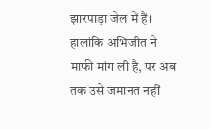झारपाड़ा जेल में हैं। हालांकि अभिजीत ने माफी मांग ली है, पर अब तक उसे जमानत नहीं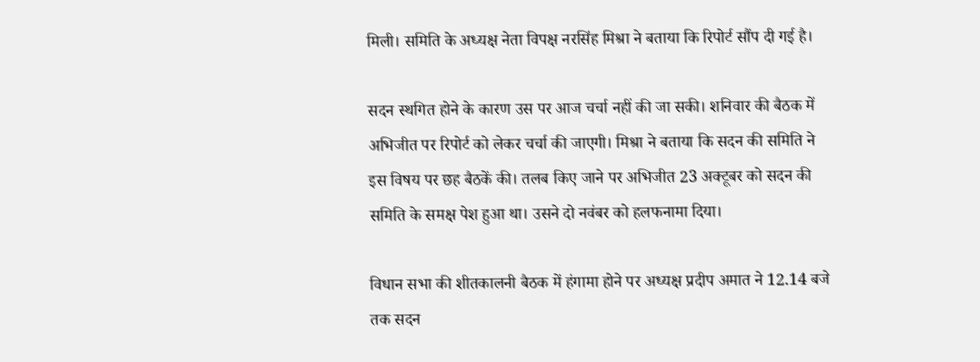मिली। समिति के अध्यक्ष नेता विपक्ष नरसिंह मिश्रा ने बताया कि रिपोर्ट सौंप दी गई है।

सदन स्थगित होने के कारण उस पर आज चर्चा नहीं की जा सकी। शनिवार की बैठक में अभिजीत पर रिपोर्ट को लेकर चर्चा की जाएगी। मिश्रा ने बताया कि सदन की समिति ने इस विषय पर छह बैठकें की। तलब किए जाने पर अभिजीत 23 अक्टूबर को सदन की समिति के समक्ष पेश हुआ था। उसने दो नवंबर को हलफनामा दिया।

विधान सभा की शीतकालनी बैठक में हंगामा होने पर अध्यक्ष प्रदीप अमात ने 12.14 बजे तक सदन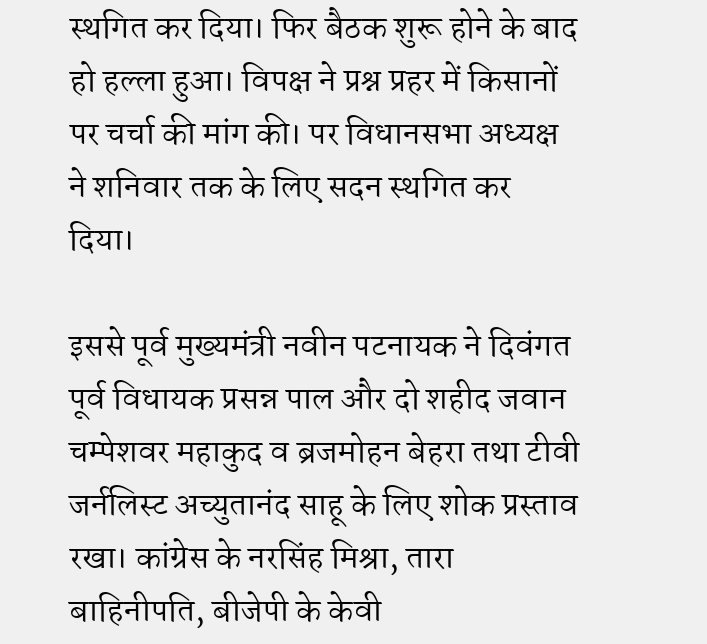स्थगित कर दिया। फिर बैठक शुरू होने के बाद हो हल्ला हुआ। विपक्ष ने प्रश्न प्रहर में किसानों पर चर्चा की मांग की। पर विधानसभा अध्यक्ष ने शनिवार तक के लिए सदन स्थगित कर दिया।

इससे पूर्व मुख्यमंत्री नवीन पटनायक ने दिवंगत पूर्व विधायक प्रसन्न पाल और दो शहीद जवान चम्पेशवर महाकुद व ब्रजमोहन बेहरा तथा टीवी जर्नलिस्ट अच्युतानंद साहू के लिए शोक प्रस्ताव रखा। कांग्रेस के नरसिंह मिश्रा, तारा बाहिनीपति, बीजेपी के केवी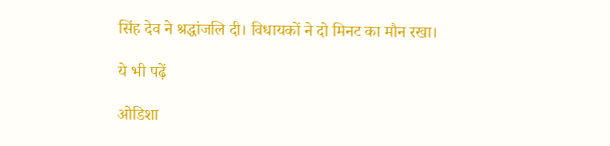सिंह देव ने श्रद्धांजलि दी। विधायकों ने दो मिनट का मौन रखा।

ये भी पढ़ें

ओडिशा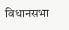विधानसभा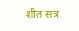शीत सत्र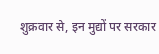शुक्रवार से, इन मुद्यों पर सरकार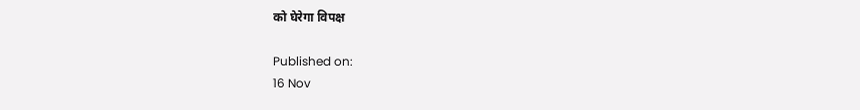को घेरेगा विपक्ष

Published on:
16 Nov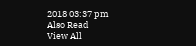2018 03:37 pm
Also Read
View All